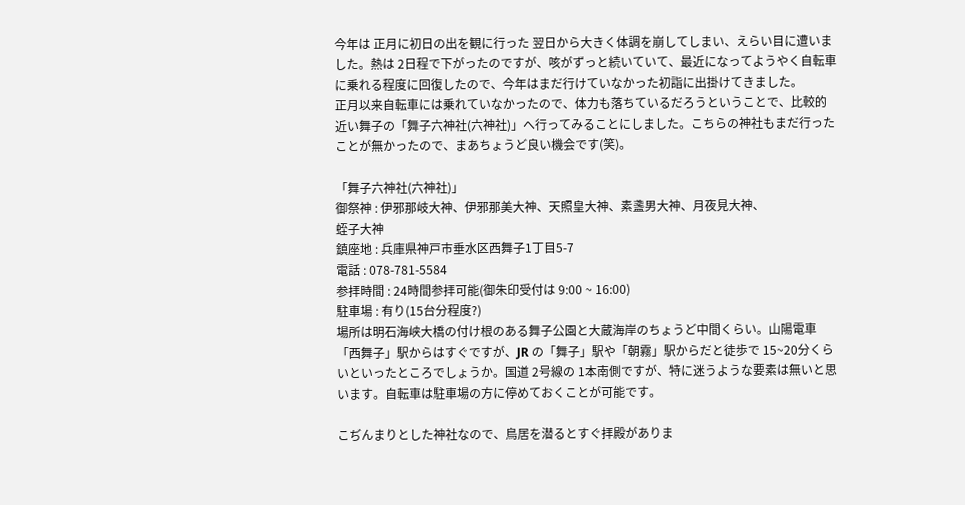今年は 正月に初日の出を観に行った 翌日から大きく体調を崩してしまい、えらい目に遭いました。熱は 2日程で下がったのですが、咳がずっと続いていて、最近になってようやく自転車に乗れる程度に回復したので、今年はまだ行けていなかった初詣に出掛けてきました。
正月以来自転車には乗れていなかったので、体力も落ちているだろうということで、比較的近い舞子の「舞子六神社(六神社)」へ行ってみることにしました。こちらの神社もまだ行ったことが無かったので、まあちょうど良い機会です(笑)。

「舞子六神社(六神社)」
御祭神 : 伊邪那岐大神、伊邪那美大神、天照皇大神、素盞男大神、月夜見大神、
蛭子大神
鎮座地 : 兵庫県神戸市垂水区西舞子1丁目5-7
電話 : 078-781-5584
参拝時間 : 24時間参拝可能(御朱印受付は 9:00 ~ 16:00)
駐車場 : 有り(15台分程度?)
場所は明石海峡大橋の付け根のある舞子公園と大蔵海岸のちょうど中間くらい。山陽電車「西舞子」駅からはすぐですが、JR の「舞子」駅や「朝霧」駅からだと徒歩で 15~20分くらいといったところでしょうか。国道 2号線の 1本南側ですが、特に迷うような要素は無いと思います。自転車は駐車場の方に停めておくことが可能です。

こぢんまりとした神社なので、鳥居を潜るとすぐ拝殿がありま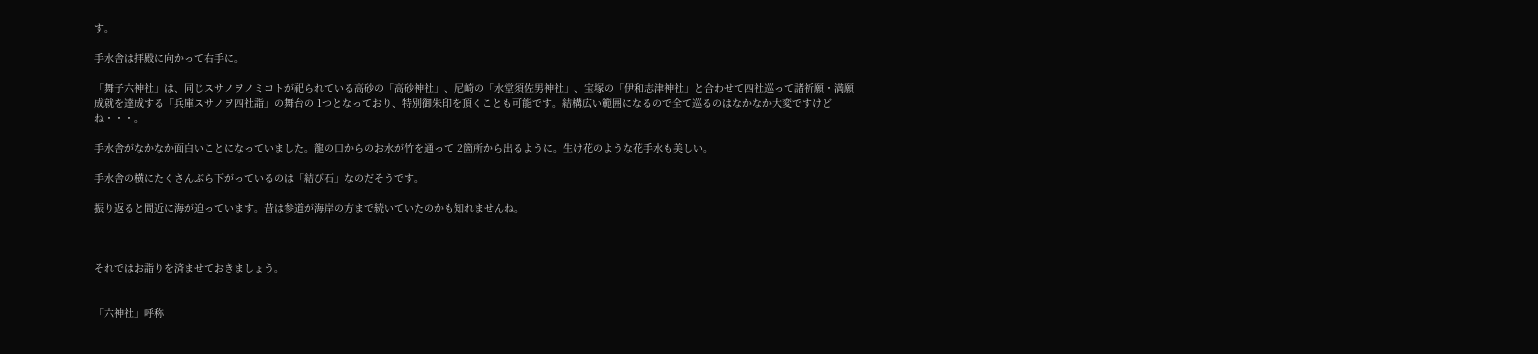す。

手水舎は拝殿に向かって右手に。

「舞子六神社」は、同じスサノヲノミコトが祀られている高砂の「高砂神社」、尼崎の「水堂須佐男神社」、宝塚の「伊和志津神社」と合わせて四社巡って諸祈願・満願成就を達成する「兵庫スサノヲ四社詣」の舞台の 1つとなっており、特別御朱印を頂くことも可能です。結構広い範囲になるので全て巡るのはなかなか大変ですけどね・・・。

手水舎がなかなか面白いことになっていました。龍の口からのお水が竹を通って 2箇所から出るように。生け花のような花手水も美しい。

手水舎の横にたくさんぶら下がっているのは「結び石」なのだそうです。

振り返ると間近に海が迫っています。昔は参道が海岸の方まで続いていたのかも知れませんね。



それではお詣りを済ませておきましょう。


「六神社」呼称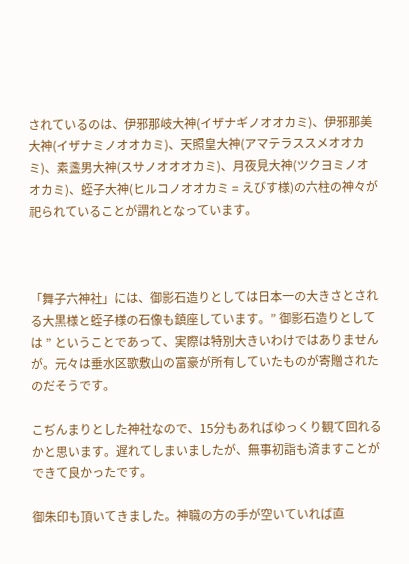されているのは、伊邪那岐大神(イザナギノオオカミ)、伊邪那美大神(イザナミノオオカミ)、天照皇大神(アマテラススメオオカミ)、素盞男大神(スサノオオオカミ)、月夜見大神(ツクヨミノオオカミ)、蛭子大神(ヒルコノオオカミ = えびす様)の六柱の神々が祀られていることが謂れとなっています。



「舞子六神社」には、御影石造りとしては日本一の大きさとされる大黒様と蛭子様の石像も鎮座しています。” 御影石造りとしては ” ということであって、実際は特別大きいわけではありませんが。元々は垂水区歌敷山の富豪が所有していたものが寄贈されたのだそうです。

こぢんまりとした神社なので、15分もあればゆっくり観て回れるかと思います。遅れてしまいましたが、無事初詣も済ますことができて良かったです。

御朱印も頂いてきました。神職の方の手が空いていれば直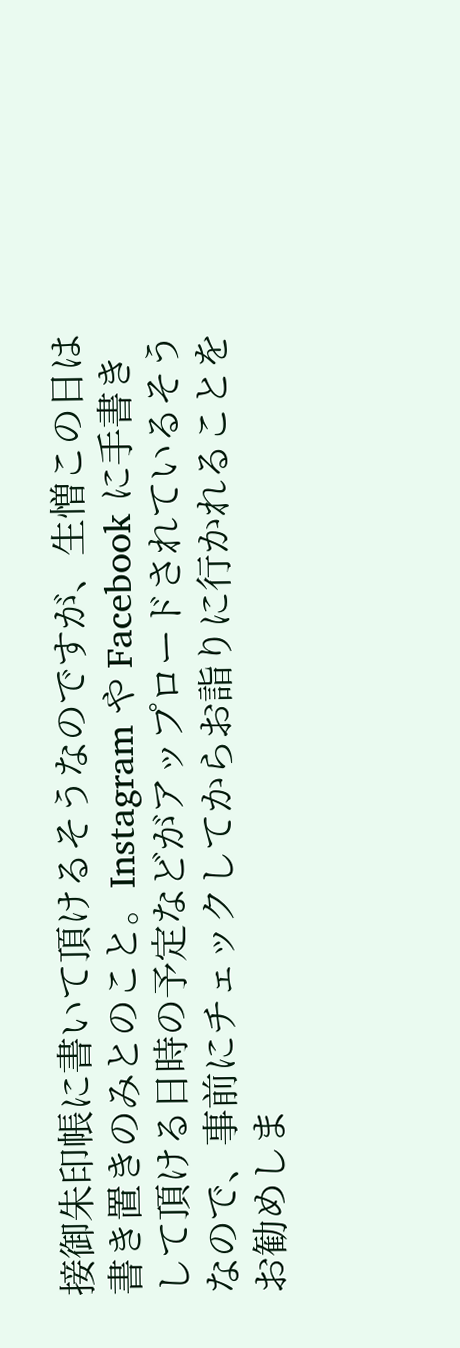接御朱印帳に書いて頂けるそうなのですが、生憎この日は書き置きのみとのこと。Instagram や Facebook に手書きして頂ける日時の予定などがアップロードされているそうなので、事前にチェックしてからお詣りに行かれることをお勧めしま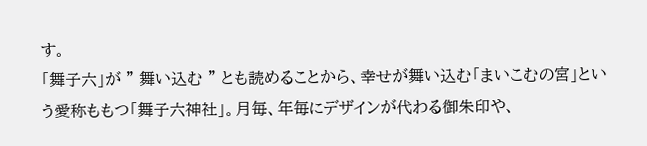す。
「舞子六」が ” 舞い込む ” とも読めることから、幸せが舞い込む「まいこむの宮」という愛称ももつ「舞子六神社」。月毎、年毎にデザインが代わる御朱印や、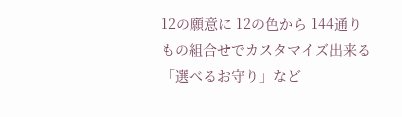12の願意に 12の色から 144通りもの組合せでカスタマイズ出来る「選べるお守り」など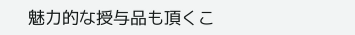魅力的な授与品も頂くこ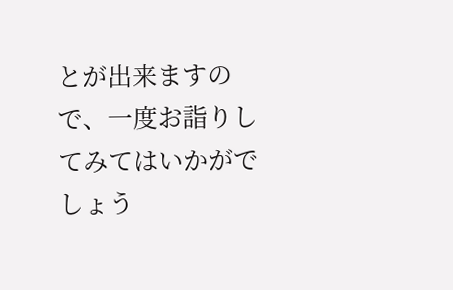とが出来ますので、一度お詣りしてみてはいかがでしょう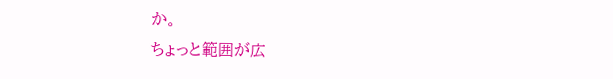か。
ちょっと範囲が広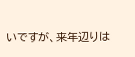いですが、来年辺りは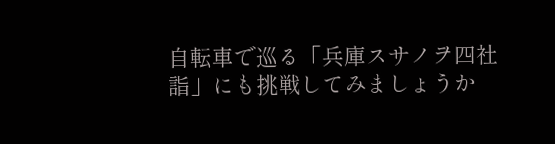自転車で巡る「兵庫スサノヲ四社詣」にも挑戦してみましょうか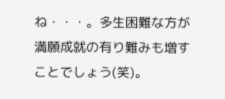ね・・・。多生困難な方が満願成就の有り難みも増すことでしょう(笑)。